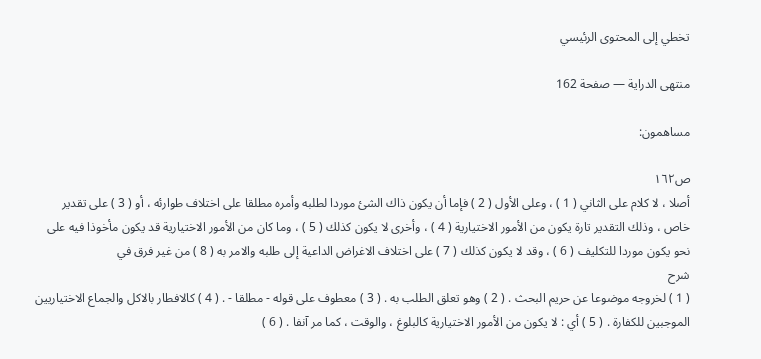تخطي إلى المحتوى الرئيسي

منتهى الدراية — صفحة 162

مساهمون:

ص١٦٢
أصلا ، لا كلام على الثاني ( 1 ) ، وعلى الأول ( 2 ) فإما أن يكون ذاك الشئ موردا لطلبه وأمره مطلقا على اختلاف طوارئه ، أو ( 3 ) على تقدير خاص ، وذلك التقدير تارة يكون من الأمور الاختيارية ( 4 ) ، وأخرى لا يكون كذلك ( 5 ) ، وما كان من الأمور الاختيارية قد يكون مأخوذا فيه على نحو يكون موردا للتكليف ( 6 ) ، وقد لا يكون كذلك ( 7 ) على اختلاف الاغراض الداعية إلى طلبه والامر به ( 8 ) من غير فرق في
شرح
( 1 ) لخروجه موضوعا عن حريم البحث . ( 2 ) وهو تعلق الطلب به . ( 3 ) معطوف على قوله - مطلقا - . ( 4 ) كالافطار بالاكل والجماع الاختياريين الموجبين للكفارة . ( 5 ) أي : لا يكون من الأمور الاختيارية كالبلوغ ، والوقت ، كما مر آنفا . ( 6 )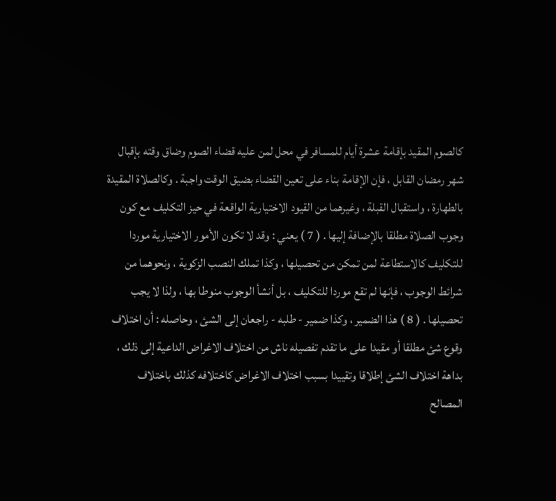كالصوم المقيد بإقامة عشرة أيام للمسافر في محل لمن عليه قضاء الصوم وضاق وقته بإقبال شهر رمضان القابل ، فإن الإقامة بناء على تعين القضاء بضيق الوقت واجبة . وكالصلاة المقيدة بالطهارة ، واستقبال القبلة ، وغيرهما من القيود الاختيارية الواقعة في حيز التكليف مع كون وجوب الصلاة مطلقا بالإضافة إليها . ( 7 ) يعني : وقد لا تكون الأمور الاختيارية موردا للتكليف كالاستطاعة لمن تمكن من تحصيلها ، وكذا تملك النصب الزكوية ، ونحوهما من شرائط الوجوب ، فإنها لم تقع موردا للتكليف ، بل أنشأ الوجوب منوطا بها ، ولذا لا يجب تحصيلها . ( 8 ) هذا الضمير ، وكذا ضمير - طلبه - راجعان إلى الشئ ، وحاصله : أن اختلاف وقوع شئ مطلقا أو مقيدا على ما تقدم تفصيله ناش من اختلاف الاغراض الداعية إلى ذلك ، بداهة اختلاف الشئ إطلاقا وتقييدا بسبب اختلاف الاغراض كاختلافه كذلك باختلاف المصالح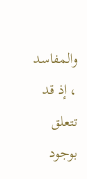والمفاسد ، إذ قد تتعلق بوجود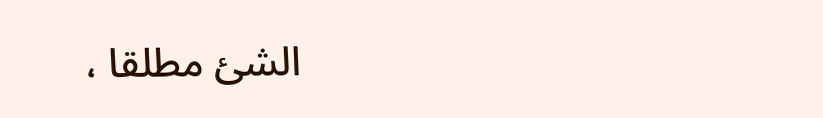الشئ مطلقا ،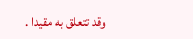وقد تتعلق به مقيدا .